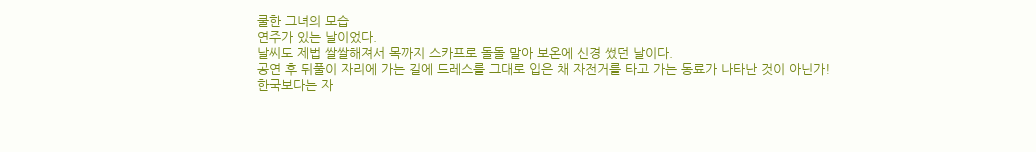쿨한 그녀의 모습
연주가 있는 날이었다.
날씨도 제법 쌀쌀해져서 목까지 스카프로 돌돌 말아 보온에 신경 썼던 날이다.
공연 후 뒤풀이 자리에 가는 길에 드레스를 그대로 입은 채 자전거를 타고 가는 동료가 나타난 것이 아닌가!
한국보다는 자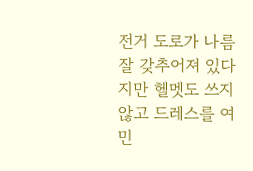전거 도로가 나름 잘 갖추어져 있다지만 헬멧도 쓰지 않고 드레스를 여민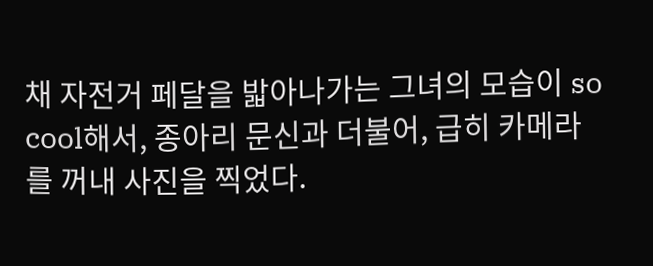채 자전거 페달을 밟아나가는 그녀의 모습이 so cool해서, 종아리 문신과 더불어, 급히 카메라를 꺼내 사진을 찍었다.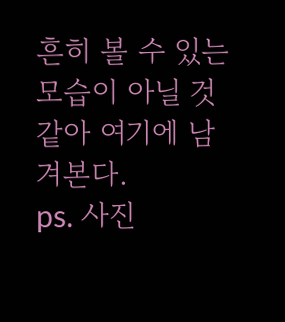흔히 볼 수 있는 모습이 아닐 것 같아 여기에 남겨본다.
ps. 사진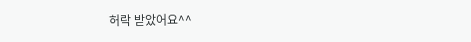허락 받았어요^^